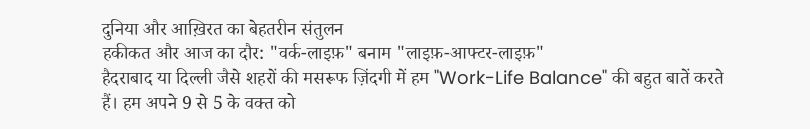दुनिया और आख़िरत का बेहतरीन संतुलन
हकीकत और आज का दौर: "वर्क-लाइफ़" बनाम "लाइफ़-आफ्टर-लाइफ़"
हैदराबाद या दिल्ली जैसे शहरों की मसरूफ ज़िंदगी में हम "Work-Life Balance" की बहुत बातें करते हैं। हम अपने 9 से 5 के वक्त को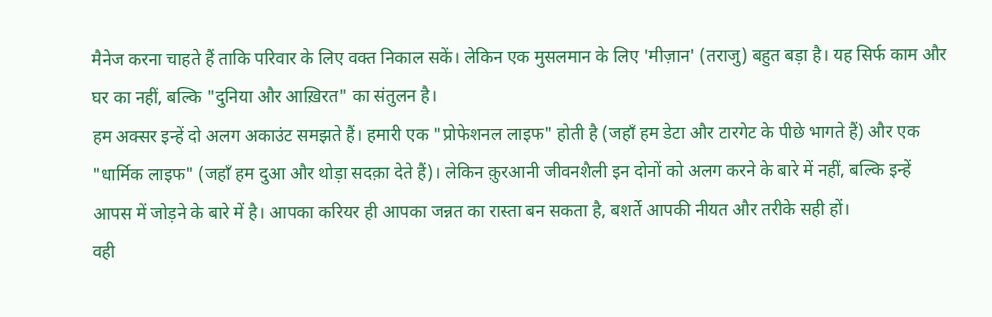मैनेज करना चाहते हैं ताकि परिवार के लिए वक्त निकाल सकें। लेकिन एक मुसलमान के लिए 'मीज़ान' (तराजु) बहुत बड़ा है। यह सिर्फ काम और घर का नहीं, बल्कि "दुनिया और आख़िरत" का संतुलन है।
हम अक्सर इन्हें दो अलग अकाउंट समझते हैं। हमारी एक "प्रोफेशनल लाइफ" होती है (जहाँ हम डेटा और टारगेट के पीछे भागते हैं) और एक "धार्मिक लाइफ" (जहाँ हम दुआ और थोड़ा सदक़ा देते हैं)। लेकिन क़ुरआनी जीवनशैली इन दोनों को अलग करने के बारे में नहीं, बल्कि इन्हें आपस में जोड़ने के बारे में है। आपका करियर ही आपका जन्नत का रास्ता बन सकता है, बशर्ते आपकी नीयत और तरीके सही हों।
वही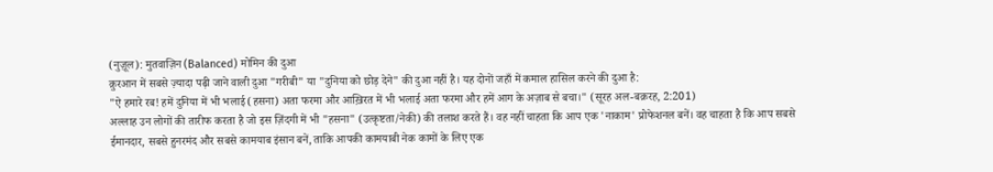(नुज़ूल): मुतवाज़िन (Balanced) मोमिन की दुआ
क़ुरआन में सबसे ज़्यादा पढ़ी जाने वाली दुआ "गरीबी" या "दुनिया को छोड़ देने" की दुआ नहीं है। यह दोनों जहाँ में कमाल हासिल करने की दुआ है:
"ऐ हमारे रब! हमें दुनिया में भी भलाई (हसना) अता फरमा और आख़िरत में भी भलाई अता फरमा और हमें आग के अज़ाब से बचा।" (सूरह अल-बक़रह, 2:201)
अल्लाह उन लोगों की तारीफ करता है जो इस ज़िंदगी में भी "हसना" (उत्कृष्टता/नेकी) की तलाश करते हैं। वह नहीं चाहता कि आप एक 'नाकाम' प्रोफेशनल बनें। वह चाहता है कि आप सबसे ईमानदार, सबसे हुनरमंद और सबसे कामयाब इंसान बनें, ताकि आपकी कामयाबी नेक कामों के लिए एक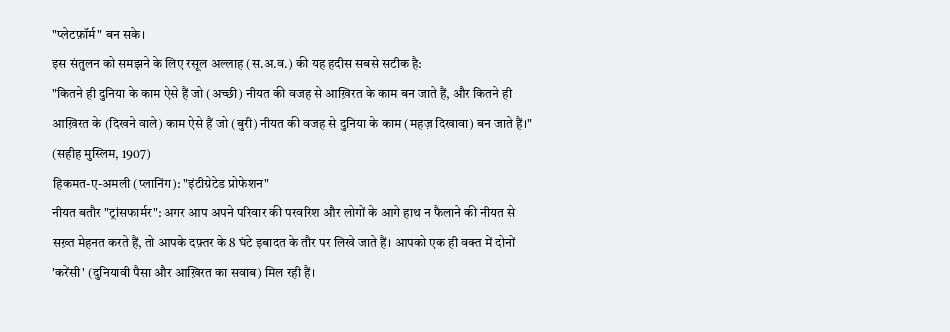"प्लेटफ़ॉर्म" बन सके।
इस संतुलन को समझने के लिए रसूल अल्लाह (स.अ.व.) की यह हदीस सबसे सटीक है:
"कितने ही दुनिया के काम ऐसे हैं जो (अच्छी) नीयत की वजह से आख़िरत के काम बन जाते हैं, और कितने ही आख़िरत के (दिखने वाले) काम ऐसे हैं जो (बुरी) नीयत की वजह से दुनिया के काम (महज़ दिखावा) बन जाते हैं।" (सहीह मुस्लिम, 1907)
हिकमत-ए-अमली (प्लानिंग): "इंटीग्रेटेड प्रोफेशन"
नीयत बतौर "ट्रांसफार्मर": अगर आप अपने परिवार की परवरिश और लोगों के आगे हाथ न फैलाने की नीयत से सख़्त मेहनत करते हैं, तो आपके दफ़्तर के 8 घंटे इबादत के तौर पर लिखे जाते हैं। आपको एक ही वक्त में दोनों 'करेंसी' (दुनियावी पैसा और आख़िरत का सवाब) मिल रही हैं।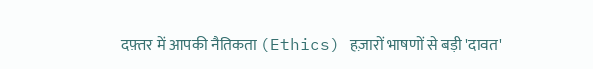दफ़्तर में आपकी नैतिकता (Ethics) हज़ारों भाषणों से बड़ी 'दावत'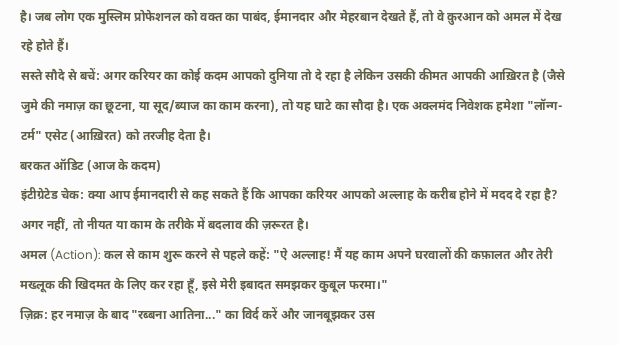है। जब लोग एक मुस्लिम प्रोफेशनल को वक्त का पाबंद, ईमानदार और मेहरबान देखते हैं, तो वे क़ुरआन को अमल में देख रहे होते हैं।
सस्ते सौदे से बचें: अगर करियर का कोई कदम आपको दुनिया तो दे रहा है लेकिन उसकी कीमत आपकी आख़िरत है (जैसे जुमे की नमाज़ का छूटना, या सूद/ब्याज का काम करना), तो यह घाटे का सौदा है। एक अक्लमंद निवेशक हमेशा "लॉन्ग-टर्म" एसेट (आख़िरत) को तरजीह देता है।
बरकत ऑडिट (आज के कदम)
इंटीग्रेटेड चेक: क्या आप ईमानदारी से कह सकते हैं कि आपका करियर आपको अल्लाह के करीब होने में मदद दे रहा है? अगर नहीं, तो नीयत या काम के तरीके में बदलाव की ज़रूरत है।
अमल (Action): कल से काम शुरू करने से पहले कहें: "ऐ अल्लाह! मैं यह काम अपने घरवालों की कफ़ालत और तेरी मख्लूक की खिदमत के लिए कर रहा हूँ, इसे मेरी इबादत समझकर कुबूल फरमा।"
ज़िक्र: हर नमाज़ के बाद "रब्बना आतिना..." का विर्द करें और जानबूझकर उस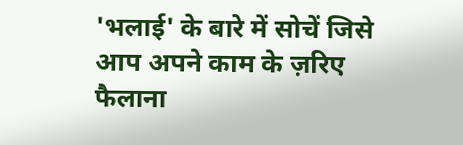'भलाई' के बारे में सोचें जिसे आप अपने काम के ज़रिए फैलाना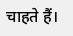चाहते हैं।